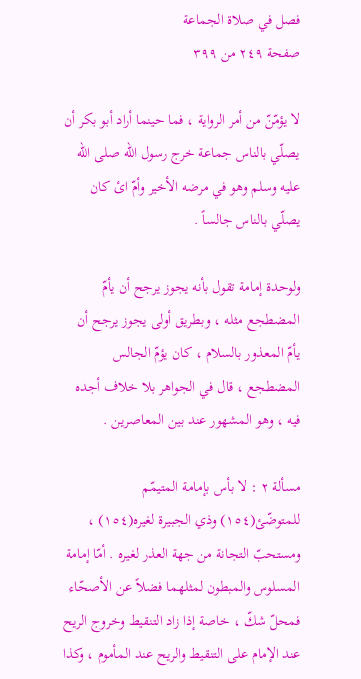فصل في صلاة الجماعة
صفحة ٢٤٩ من ٣٩٩

لا يؤمّنّ من أمر الرواية ، فما حينما أراد أبو بكر أن يصلّي بالناس جماعة خرج رسول الله صلى الله عليه وسلم وهو في مرضه الأخير وأمّ ائ كان يصلّي بالناس جالساً .

ولوحدة إمامة تقول بأنه يجوز يرجح أن يأمّ المضطجع مثله ، وبطريق أولى يجوز يرجح أن يأمّ المعذور بالسلام ، كان يؤمّ الجالس المضطجع ، قال في الجواهر بلا خلاف أجده فيه ، وهو المشهور عند بين المعاصرين .

مسألة ٢ : لا بأس بإمامة المتيمّم للمتوضّئ(١٥٤) وذي الجبيرة لغيره(١٥٤) ، ومستحبّ التجانة من جهة العذر لغيره . أمّا إمامة المسلوس والمبطون لمثلهما فضلاً عن الأصحّاء فمحلّ شكّ ، خاصة إذا زاد التنقيط وخروج الريح عند الإمام على التنقيط والريح عند المأموم ، وكذا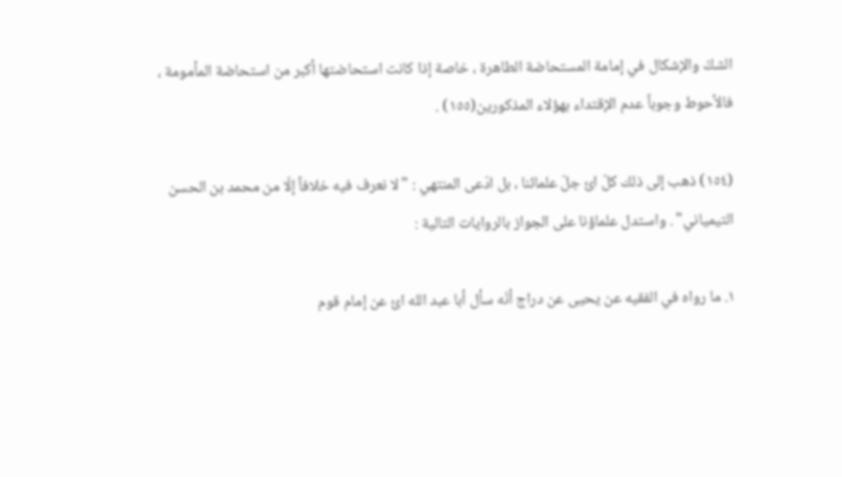الشكّ والإشكال في إمامة المستحاضة الطاهرة ، خاصة إذا كانت استحاضتها أكبر من استحاضة المأمومة ، فالأحوط وجوباً عدم الإقتداء بهؤلاء المذكورين(١٥٥) .

(١٥٤) ذهب إلى ذلك كلّ ائ جلّ علمائنا ، بل ادّعى المنتهي : "لا نعرف فيه خلافاً إلّا من محمد بن الحسن التيمياني" . واستدل علماؤنا على الجواز بالروايات التالية :

١. ما رواه في الفقيه عن يحيى عن دراج أنّه سأل أبا عبد الله ائ عن إمام قوم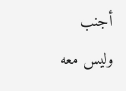أجنب وليس معه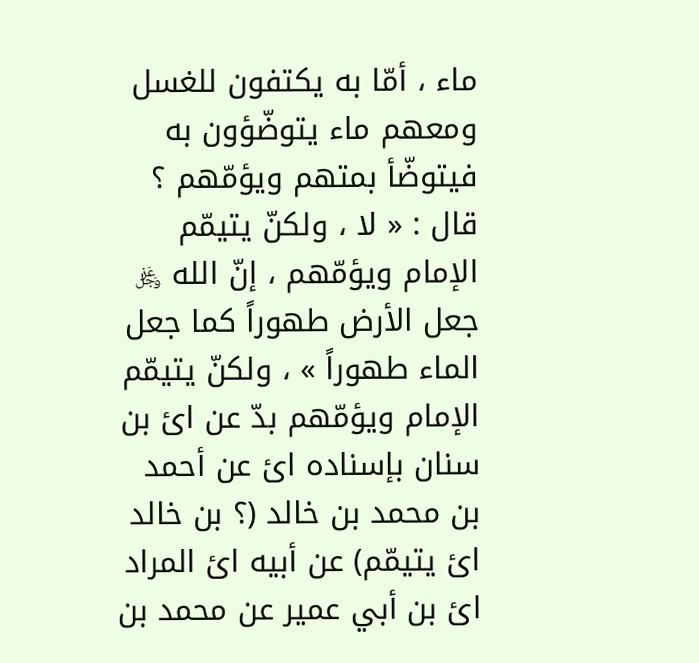ماء ، أمّا به يكتفون للغسل ومعهم ماء يتوضّؤون به فيتوضّأ بمتهم ويؤمّهم ؟ قال : « لا ، ولكنّ يتيمّم الإمام ويؤمّهم ، إنّ الله ﷿ جعل الأرض طهوراً كما جعل الماء طهوراً » ، ولكنّ يتيمّم الإمام ويؤمّهم بدّ عن ائ بن سنان بإسناده ائ عن أحمد بن محمد بن خالد (؟ بن خالد ائ يتيمّم) عن أبيه ائ المراد ائ بن أبي عمير عن محمد بن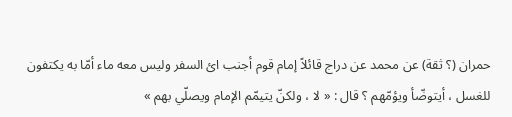حمران (؟ ثقة) عن محمد عن دراج قائلاً إمام قوم أجنب ائ السفر وليس معه ماء أمّا به يكتفون للغسل ، أيتوضّأ ويؤمّهم ؟ قال : « لا ، ولكنّ يتيمّم الإمام ويصلّي بهم »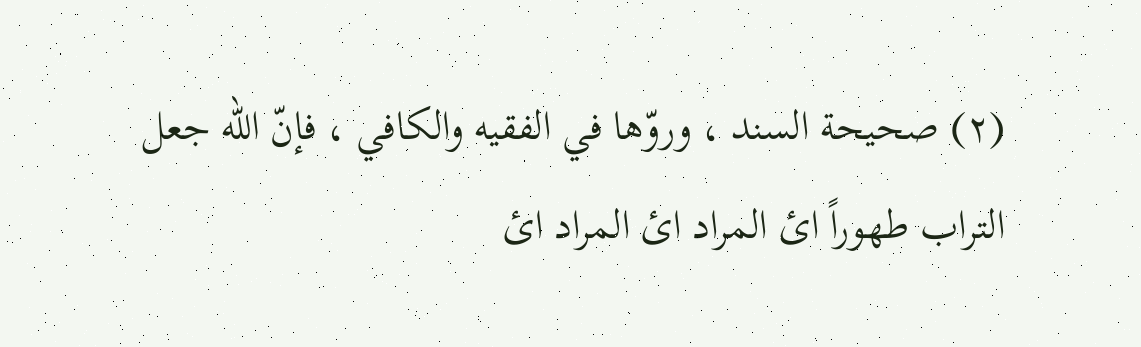(٢) صحيحة السند ، وروّها في الفقيه والكافي ، فإنّ الله جعل التراب طهوراً ائ المراد ائ المراد ائ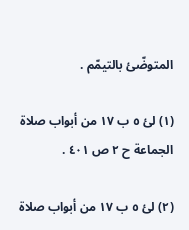المتوضّئ بالتيمّم .

(١) لئ ٥ ب ١٧ من أبواب صلاة الجماعة ح ٢ ص ٤٠١ .

(٢) لئ ٥ ب ١٧ من أبواب صلاة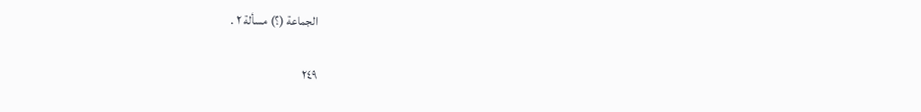الجماعة (؟) مسألة ٢ .

٢٤٩